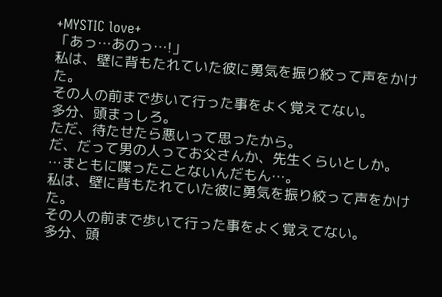+MYSTIC love+
「あっ…あのっ…!」
私は、壁に背もたれていた彼に勇気を振り絞って声をかけた。
その人の前まで歩いて行った事をよく覚えてない。
多分、頭まっしろ。
ただ、待たせたら悪いって思ったから。
だ、だって男の人ってお父さんか、先生くらいとしか。
…まともに喋ったことないんだもん…。
私は、壁に背もたれていた彼に勇気を振り絞って声をかけた。
その人の前まで歩いて行った事をよく覚えてない。
多分、頭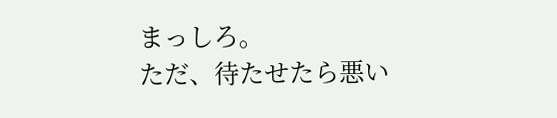まっしろ。
ただ、待たせたら悪い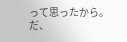って思ったから。
だ、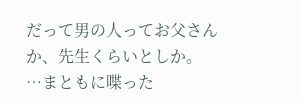だって男の人ってお父さんか、先生くらいとしか。
…まともに喋った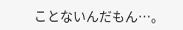ことないんだもん…。